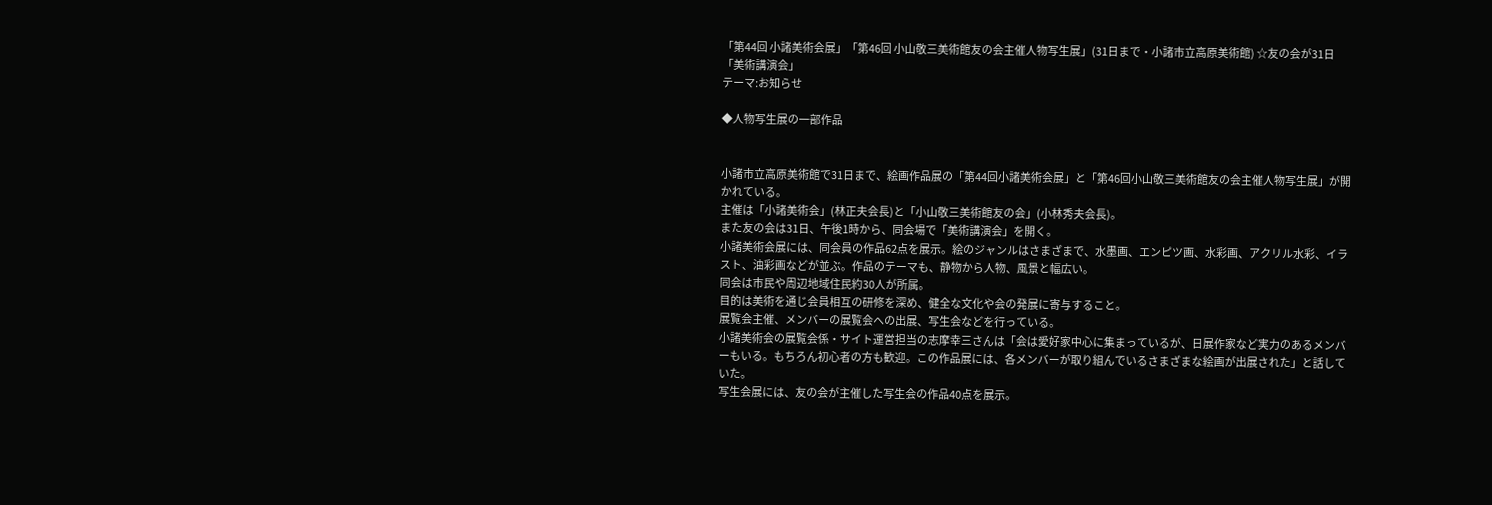「第44回 小諸美術会展」「第46回 小山敬三美術館友の会主催人物写生展」(31日まで・小諸市立高原美術館) ☆友の会が31日「美術講演会」
テーマ:お知らせ

◆人物写生展の一部作品


小諸市立高原美術館で31日まで、絵画作品展の「第44回小諸美術会展」と「第46回小山敬三美術館友の会主催人物写生展」が開かれている。
主催は「小諸美術会」(林正夫会長)と「小山敬三美術館友の会」(小林秀夫会長)。
また友の会は31日、午後1時から、同会場で「美術講演会」を開く。
小諸美術会展には、同会員の作品62点を展示。絵のジャンルはさまざまで、水墨画、エンピツ画、水彩画、アクリル水彩、イラスト、油彩画などが並ぶ。作品のテーマも、静物から人物、風景と幅広い。
同会は市民や周辺地域住民約30人が所属。
目的は美術を通じ会員相互の研修を深め、健全な文化や会の発展に寄与すること。
展覧会主催、メンバーの展覧会への出展、写生会などを行っている。
小諸美術会の展覧会係・サイト運営担当の志摩幸三さんは「会は愛好家中心に集まっているが、日展作家など実力のあるメンバーもいる。もちろん初心者の方も歓迎。この作品展には、各メンバーが取り組んでいるさまざまな絵画が出展された」と話していた。
写生会展には、友の会が主催した写生会の作品40点を展示。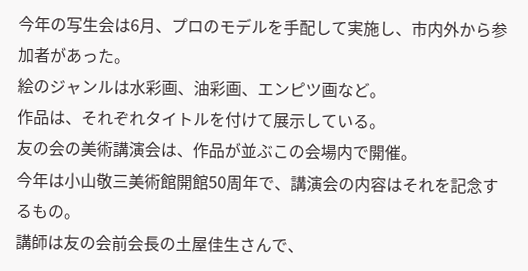今年の写生会は6月、プロのモデルを手配して実施し、市内外から参加者があった。
絵のジャンルは水彩画、油彩画、エンピツ画など。
作品は、それぞれタイトルを付けて展示している。
友の会の美術講演会は、作品が並ぶこの会場内で開催。
今年は小山敬三美術館開館50周年で、講演会の内容はそれを記念するもの。
講師は友の会前会長の土屋佳生さんで、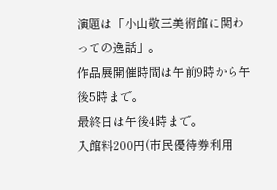演題は「小山敬三美術館に関わっての逸話」。
作品展開催時間は午前9時から午後5時まで。
最終日は午後4時まで。
入館料200円(市民優待券利用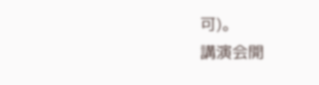可)。
講演会開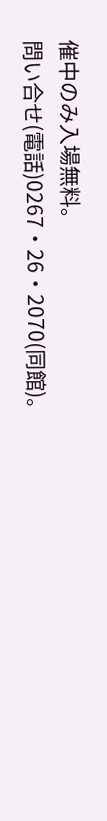催中のみ入場無料。
問い合せ(電話)0267・26・2070(同館)。